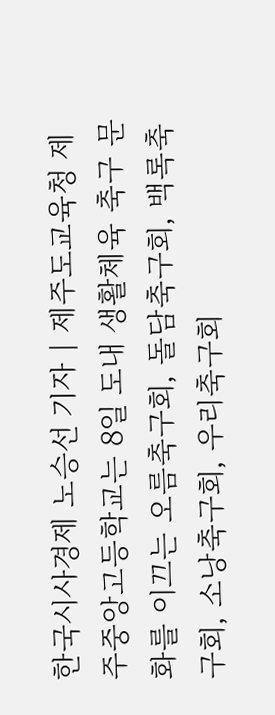한국시사경제 노승선 기자 | 제주도교육청 제주중앙고등학교는 8일 도내 생활체육 축구 문화를 이끄는 오름축구회, 돌담축구회, 백록축구회, 소낭축구회, 우리축구회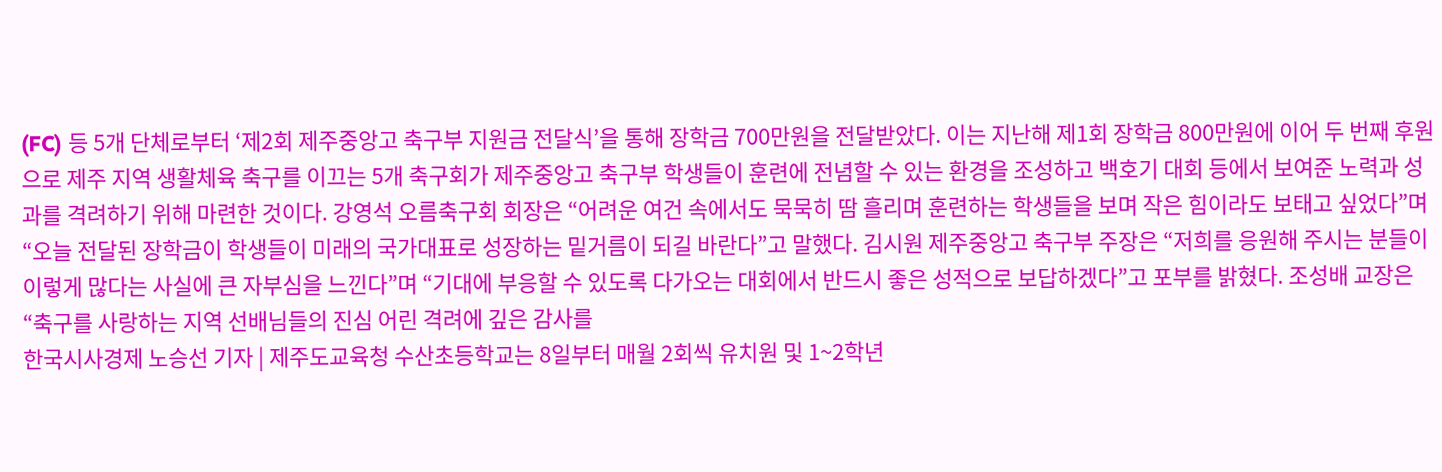(FC) 등 5개 단체로부터 ‘제2회 제주중앙고 축구부 지원금 전달식’을 통해 장학금 700만원을 전달받았다. 이는 지난해 제1회 장학금 800만원에 이어 두 번째 후원으로 제주 지역 생활체육 축구를 이끄는 5개 축구회가 제주중앙고 축구부 학생들이 훈련에 전념할 수 있는 환경을 조성하고 백호기 대회 등에서 보여준 노력과 성과를 격려하기 위해 마련한 것이다. 강영석 오름축구회 회장은 “어려운 여건 속에서도 묵묵히 땀 흘리며 훈련하는 학생들을 보며 작은 힘이라도 보태고 싶었다”며 “오늘 전달된 장학금이 학생들이 미래의 국가대표로 성장하는 밑거름이 되길 바란다”고 말했다. 김시원 제주중앙고 축구부 주장은 “저희를 응원해 주시는 분들이 이렇게 많다는 사실에 큰 자부심을 느낀다”며 “기대에 부응할 수 있도록 다가오는 대회에서 반드시 좋은 성적으로 보답하겠다”고 포부를 밝혔다. 조성배 교장은 “축구를 사랑하는 지역 선배님들의 진심 어린 격려에 깊은 감사를
한국시사경제 노승선 기자 | 제주도교육청 수산초등학교는 8일부터 매월 2회씩 유치원 및 1~2학년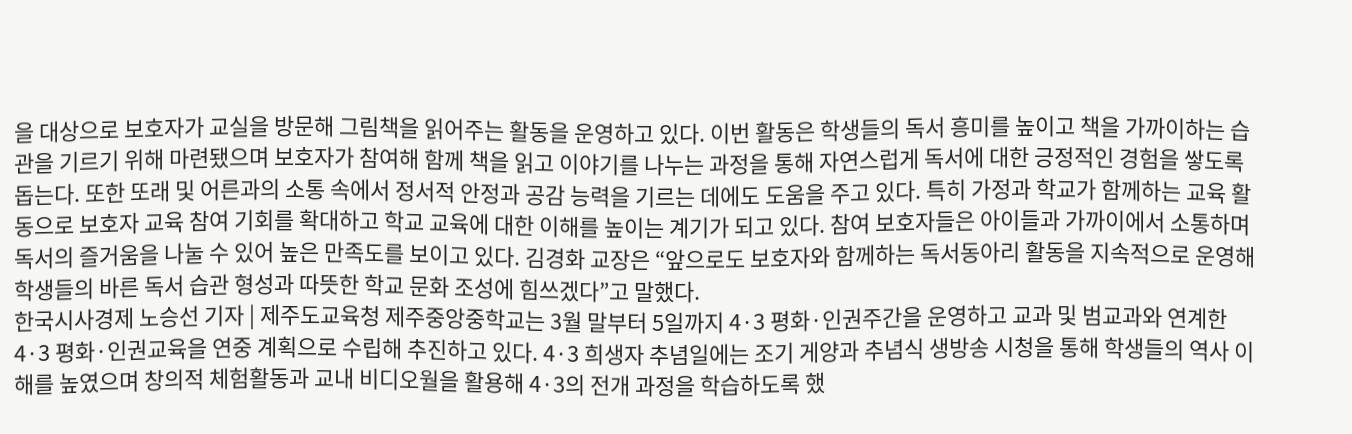을 대상으로 보호자가 교실을 방문해 그림책을 읽어주는 활동을 운영하고 있다. 이번 활동은 학생들의 독서 흥미를 높이고 책을 가까이하는 습관을 기르기 위해 마련됐으며 보호자가 참여해 함께 책을 읽고 이야기를 나누는 과정을 통해 자연스럽게 독서에 대한 긍정적인 경험을 쌓도록 돕는다. 또한 또래 및 어른과의 소통 속에서 정서적 안정과 공감 능력을 기르는 데에도 도움을 주고 있다. 특히 가정과 학교가 함께하는 교육 활동으로 보호자 교육 참여 기회를 확대하고 학교 교육에 대한 이해를 높이는 계기가 되고 있다. 참여 보호자들은 아이들과 가까이에서 소통하며 독서의 즐거움을 나눌 수 있어 높은 만족도를 보이고 있다. 김경화 교장은 “앞으로도 보호자와 함께하는 독서동아리 활동을 지속적으로 운영해 학생들의 바른 독서 습관 형성과 따뜻한 학교 문화 조성에 힘쓰겠다”고 말했다.
한국시사경제 노승선 기자 | 제주도교육청 제주중앙중학교는 3월 말부터 5일까지 4·3 평화·인권주간을 운영하고 교과 및 범교과와 연계한 4·3 평화·인권교육을 연중 계획으로 수립해 추진하고 있다. 4·3 희생자 추념일에는 조기 게양과 추념식 생방송 시청을 통해 학생들의 역사 이해를 높였으며 창의적 체험활동과 교내 비디오월을 활용해 4·3의 전개 과정을 학습하도록 했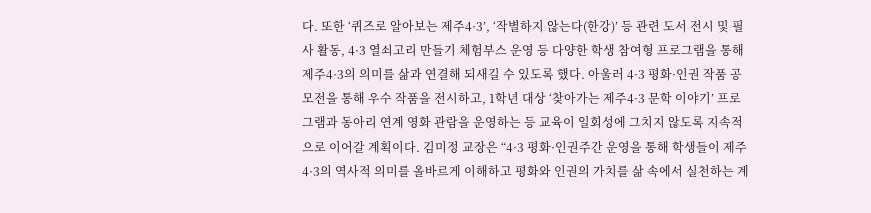다. 또한 ‘퀴즈로 알아보는 제주4·3’, ‘작별하지 않는다(한강)’ 등 관련 도서 전시 및 필사 활동, 4·3 열쇠고리 만들기 체험부스 운영 등 다양한 학생 참여형 프로그램을 통해 제주4·3의 의미를 삶과 연결해 되새길 수 있도록 했다. 아울러 4·3 평화·인권 작품 공모전을 통해 우수 작품을 전시하고, 1학년 대상 ‘찾아가는 제주4·3 문학 이야기’ 프로그램과 동아리 연계 영화 관람을 운영하는 등 교육이 일회성에 그치지 않도록 지속적으로 이어갈 계획이다. 김미정 교장은 “4·3 평화·인권주간 운영을 통해 학생들이 제주4·3의 역사적 의미를 올바르게 이해하고 평화와 인권의 가치를 삶 속에서 실천하는 계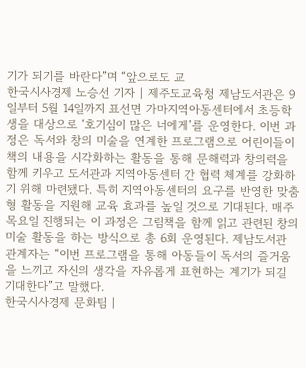기가 되기를 바란다”며 “앞으로도 교
한국시사경제 노승선 기자 | 제주도교육청 제남도서관은 9일부터 5월 14일까지 표선면 가마지역아동센터에서 초등학생을 대상으로 ‘호기심이 많은 너에게’를 운영한다. 이번 과정은 독서와 창의 미술을 연계한 프로그램으로 어린이들이 책의 내용을 시각화하는 활동을 통해 문해력과 창의력을 함께 키우고 도서관과 지역아동센터 간 협력 체계를 강화하기 위해 마련됐다. 특히 지역아동센터의 요구를 반영한 맞춤형 활동을 지원해 교육 효과를 높일 것으로 기대된다. 매주 목요일 진행되는 이 과정은 그림책을 함께 읽고 관련된 창의 미술 활동을 하는 방식으로 총 6회 운영된다. 제남도서관 관계자는 “이번 프로그램을 통해 아동들이 독서의 즐거움을 느끼고 자신의 생각을 자유롭게 표현하는 계기가 되길 기대한다”고 말했다.
한국시사경제 문화팀 |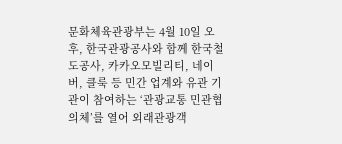문화체육관광부는 4월 10일 오후, 한국관광공사와 함께 한국철도공사, 카카오모빌리티, 네이버, 클룩 등 민간 업계와 유관 기관이 참여하는 ‘관광교통 민관협의체’를 열어 외래관광객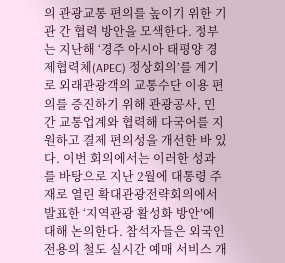의 관광교통 편의를 높이기 위한 기관 간 협력 방안을 모색한다. 정부는 지난해 ‘경주 아시아 태평양 경제협력체(APEC) 정상회의’를 계기로 외래관광객의 교통수단 이용 편의를 증진하기 위해 관광공사, 민간 교통업계와 협력해 다국어를 지원하고 결제 편의성을 개선한 바 있다. 이번 회의에서는 이러한 성과를 바탕으로 지난 2월에 대통령 주재로 열린 확대관광전략회의에서 발표한 ‘지역관광 활성화 방안’에 대해 논의한다. 참석자들은 외국인 전용의 철도 실시간 예매 서비스 개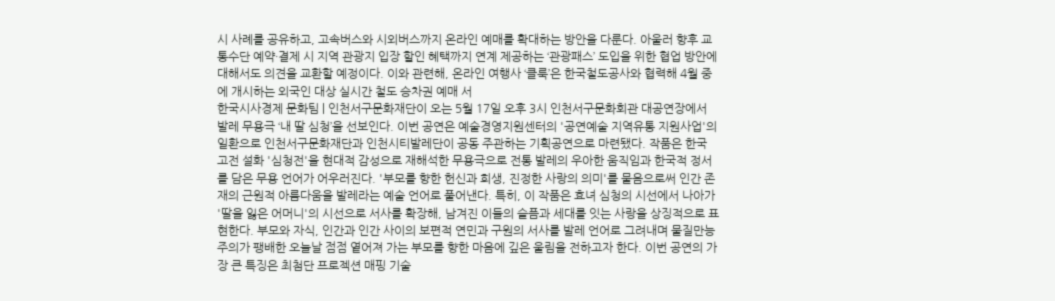시 사례를 공유하고, 고속버스와 시외버스까지 온라인 예매를 확대하는 방안을 다룬다. 아울러 향후 교통수단 예약·결제 시 지역 관광지 입장 할인 혜택까지 연계 제공하는 ‘관광패스’ 도입을 위한 협업 방안에 대해서도 의견을 교환할 예정이다. 이와 관련해, 온라인 여행사 ‘클룩’은 한국철도공사와 협력해 4월 중에 개시하는 외국인 대상 실시간 철도 승차권 예매 서
한국시사경제 문화팀 | 인천서구문화재단이 오는 5월 17일 오후 3시 인천서구문화회관 대공연장에서 발레 무용극 ‘내 딸 심청’을 선보인다. 이번 공연은 예술경영지원센터의 '공연예술 지역유통 지원사업'의 일환으로 인천서구문화재단과 인천시티발레단이 공동 주관하는 기획공연으로 마련됐다. 작품은 한국 고전 설화 '심청전'을 현대적 감성으로 재해석한 무용극으로 전통 발레의 우아한 움직임과 한국적 정서를 담은 무용 언어가 어우러진다. '부모를 향한 헌신과 희생, 진정한 사랑의 의미'를 물음으로써 인간 존재의 근원적 아름다움을 발레라는 예술 언어로 풀어낸다. 특히, 이 작품은 효녀 심청의 시선에서 나아가 '딸을 잃은 어머니'의 시선으로 서사를 확장해, 남겨진 이들의 슬픔과 세대를 잇는 사랑을 상징적으로 표현한다. 부모와 자식, 인간과 인간 사이의 보편적 연민과 구원의 서사를 발레 언어로 그려내며 물질만능주의가 팽배한 오늘날 점점 옅어져 가는 부모를 향한 마음에 깊은 울림을 전하고자 한다. 이번 공연의 가장 큰 특징은 최첨단 프로젝션 매핑 기술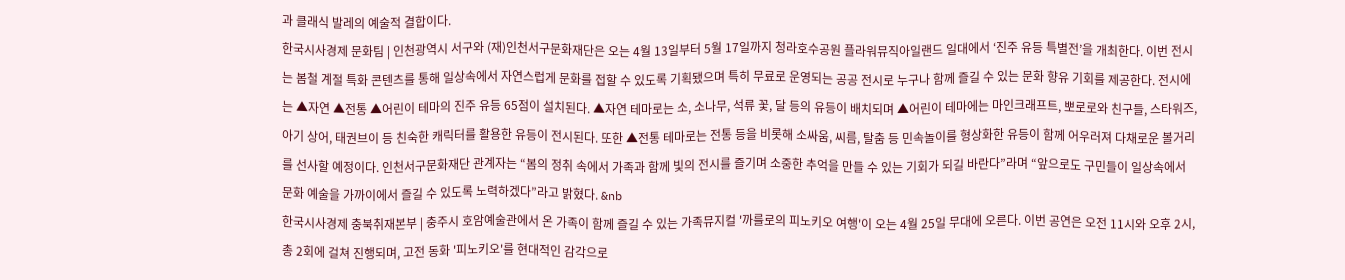과 클래식 발레의 예술적 결합이다.
한국시사경제 문화팀 | 인천광역시 서구와 (재)인천서구문화재단은 오는 4월 13일부터 5월 17일까지 청라호수공원 플라워뮤직아일랜드 일대에서 ‘진주 유등 특별전’을 개최한다. 이번 전시는 봄철 계절 특화 콘텐츠를 통해 일상속에서 자연스럽게 문화를 접할 수 있도록 기획됐으며 특히 무료로 운영되는 공공 전시로 누구나 함께 즐길 수 있는 문화 향유 기회를 제공한다. 전시에는 ▲자연 ▲전통 ▲어린이 테마의 진주 유등 65점이 설치된다. ▲자연 테마로는 소, 소나무, 석류 꽃, 달 등의 유등이 배치되며 ▲어린이 테마에는 마인크래프트, 뽀로로와 친구들, 스타워즈, 아기 상어, 태권브이 등 친숙한 캐릭터를 활용한 유등이 전시된다. 또한 ▲전통 테마로는 전통 등을 비롯해 소싸움, 씨름, 탈춤 등 민속놀이를 형상화한 유등이 함께 어우러져 다채로운 볼거리를 선사할 예정이다. 인천서구문화재단 관계자는 “봄의 정취 속에서 가족과 함께 빛의 전시를 즐기며 소중한 추억을 만들 수 있는 기회가 되길 바란다”라며 “앞으로도 구민들이 일상속에서 문화 예술을 가까이에서 즐길 수 있도록 노력하겠다”라고 밝혔다. &nb
한국시사경제 충북취재본부 | 충주시 호암예술관에서 온 가족이 함께 즐길 수 있는 가족뮤지컬 '까를로의 피노키오 여행'이 오는 4월 25일 무대에 오른다. 이번 공연은 오전 11시와 오후 2시, 총 2회에 걸쳐 진행되며, 고전 동화 '피노키오'를 현대적인 감각으로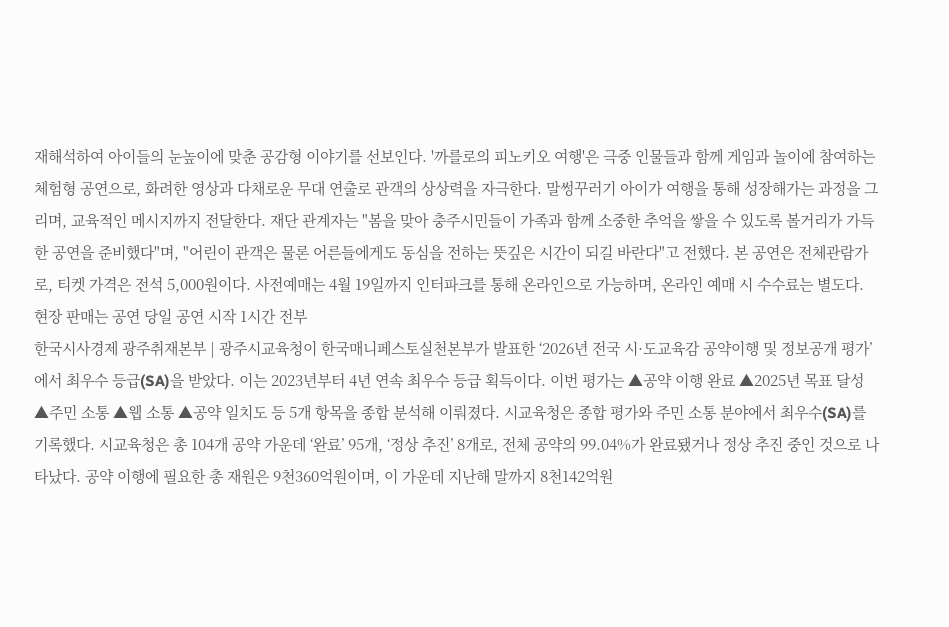재해석하여 아이들의 눈높이에 맞춘 공감형 이야기를 선보인다. '까를로의 피노키오 여행'은 극중 인물들과 함께 게임과 놀이에 참여하는 체험형 공연으로, 화려한 영상과 다채로운 무대 연출로 관객의 상상력을 자극한다. 말썽꾸러기 아이가 여행을 통해 성장해가는 과정을 그리며, 교육적인 메시지까지 전달한다. 재단 관계자는 "봄을 맞아 충주시민들이 가족과 함께 소중한 추억을 쌓을 수 있도록 볼거리가 가득한 공연을 준비했다"며, "어린이 관객은 물론 어른들에게도 동심을 전하는 뜻깊은 시간이 되길 바란다"고 전했다. 본 공연은 전체관람가로, 티켓 가격은 전석 5,000원이다. 사전예매는 4월 19일까지 인터파크를 통해 온라인으로 가능하며, 온라인 예매 시 수수료는 별도다. 현장 판매는 공연 당일 공연 시작 1시간 전부
한국시사경제 광주취재본부 | 광주시교육청이 한국매니페스토실천본부가 발표한 ‘2026년 전국 시·도교육감 공약이행 및 정보공개 평가’에서 최우수 등급(SA)을 받았다. 이는 2023년부터 4년 연속 최우수 등급 획득이다. 이번 평가는 ▲공약 이행 완료 ▲2025년 목표 달성 ▲주민 소통 ▲웹 소통 ▲공약 일치도 등 5개 항목을 종합 분석해 이뤄졌다. 시교육청은 종합 평가와 주민 소통 분야에서 최우수(SA)를 기록했다. 시교육청은 총 104개 공약 가운데 ‘완료’ 95개, ‘정상 추진’ 8개로, 전체 공약의 99.04%가 완료됐거나 정상 추진 중인 것으로 나타났다. 공약 이행에 필요한 총 재원은 9천360억원이며, 이 가운데 지난해 말까지 8천142억원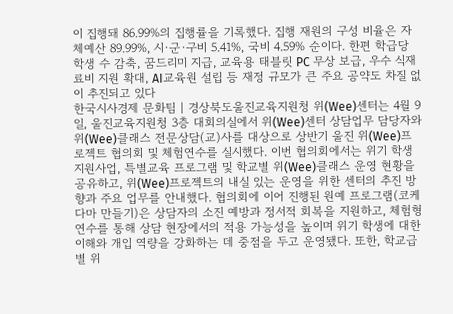이 집행돼 86.99%의 집행률을 기록했다. 집행 재원의 구성 비율은 자체예산 89.99%, 시·군·구비 5.41%, 국비 4.59% 순이다. 한편 학급당 학생 수 감축, 꿈드리미 지급, 교육용 태블릿 PC 무상 보급, 우수 식재료비 지원 확대, AI교육원 설립 등 재정 규모가 큰 주요 공약도 차질 없이 추진되고 있다
한국시사경제 문화팀 | 경상북도울진교육지원청 위(Wee)센터는 4월 9일, 울진교육지원청 3층 대회의실에서 위(Wee)센터 상담업무 담당자와 위(Wee)클래스 전문상담(교)사를 대상으로 상반기 울진 위(Wee)프로젝트 협의회 및 체험연수를 실시했다. 이번 협의회에서는 위기 학생 지원사업, 특별교육 프로그램 및 학교별 위(Wee)클래스 운영 현황을 공유하고, 위(Wee)프로젝트의 내실 있는 운영을 위한 센터의 추진 방향과 주요 업무를 안내했다. 협의회에 이어 진행된 원예 프로그램(코케다마 만들기)은 상담자의 소진 예방과 정서적 회복을 지원하고, 체험형 연수를 통해 상담 현장에서의 적용 가능성을 높이며 위기 학생에 대한 이해와 개입 역량을 강화하는 데 중점을 두고 운영됐다. 또한, 학교급별 위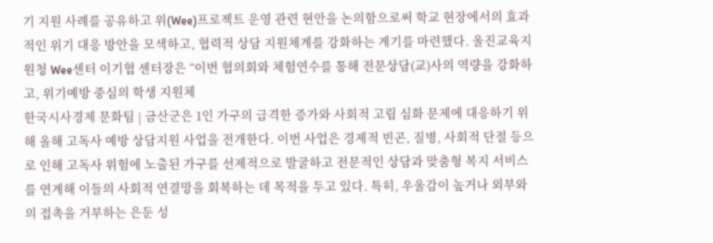기 지원 사례를 공유하고 위(Wee)프로젝트 운영 관련 현안을 논의함으로써 학교 현장에서의 효과적인 위기 대응 방안을 모색하고, 협력적 상담 지원체계를 강화하는 계기를 마련했다. 울진교육지원청 Wee센터 이기협 센터장은 “이번 협의회와 체험연수를 통해 전문상담(교)사의 역량을 강화하고, 위기예방 중심의 학생 지원체
한국시사경제 문화팀 | 금산군은 1인 가구의 급격한 증가와 사회적 고립 심화 문제에 대응하기 위해 올해 고독사 예방 상담지원 사업을 전개한다. 이번 사업은 경제적 빈곤, 질병, 사회적 단절 등으로 인해 고독사 위험에 노출된 가구를 선제적으로 발굴하고 전문적인 상담과 맞춤형 복지 서비스를 연계해 이들의 사회적 연결망을 회복하는 데 목적을 두고 있다. 특히, 우울감이 높거나 외부와의 접촉을 거부하는 은둔 성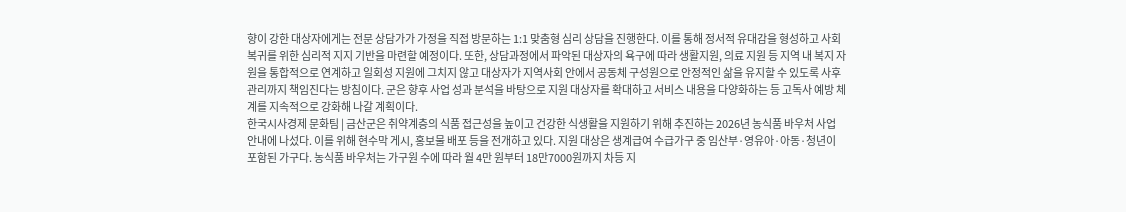향이 강한 대상자에게는 전문 상담가가 가정을 직접 방문하는 1:1 맞춤형 심리 상담을 진행한다. 이를 통해 정서적 유대감을 형성하고 사회 복귀를 위한 심리적 지지 기반을 마련할 예정이다. 또한, 상담과정에서 파악된 대상자의 욕구에 따라 생활지원, 의료 지원 등 지역 내 복지 자원을 통합적으로 연계하고 일회성 지원에 그치지 않고 대상자가 지역사회 안에서 공동체 구성원으로 안정적인 삶을 유지할 수 있도록 사후 관리까지 책임진다는 방침이다. 군은 향후 사업 성과 분석을 바탕으로 지원 대상자를 확대하고 서비스 내용을 다양화하는 등 고독사 예방 체계를 지속적으로 강화해 나갈 계획이다.
한국시사경제 문화팀 | 금산군은 취약계층의 식품 접근성을 높이고 건강한 식생활을 지원하기 위해 추진하는 2026년 농식품 바우처 사업 안내에 나섰다. 이를 위해 현수막 게시, 홍보물 배포 등을 전개하고 있다. 지원 대상은 생계급여 수급가구 중 임산부·영유아·아동·청년이 포함된 가구다. 농식품 바우처는 가구원 수에 따라 월 4만 원부터 18만7000원까지 차등 지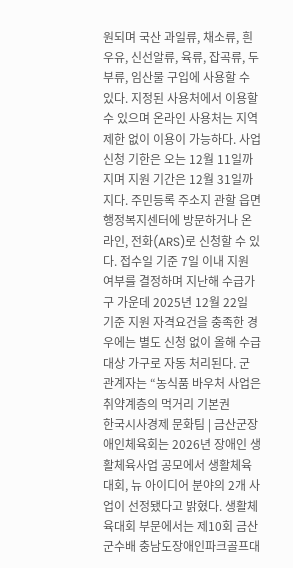원되며 국산 과일류, 채소류, 흰우유, 신선알류, 육류, 잡곡류, 두부류, 임산물 구입에 사용할 수 있다. 지정된 사용처에서 이용할 수 있으며 온라인 사용처는 지역 제한 없이 이용이 가능하다. 사업 신청 기한은 오는 12월 11일까지며 지원 기간은 12월 31일까지다. 주민등록 주소지 관할 읍면 행정복지센터에 방문하거나 온라인, 전화(ARS)로 신청할 수 있다. 접수일 기준 7일 이내 지원 여부를 결정하며 지난해 수급가구 가운데 2025년 12월 22일 기준 지원 자격요건을 충족한 경우에는 별도 신청 없이 올해 수급 대상 가구로 자동 처리된다. 군 관계자는 “농식품 바우처 사업은 취약계층의 먹거리 기본권
한국시사경제 문화팀 | 금산군장애인체육회는 2026년 장애인 생활체육사업 공모에서 생활체육대회, 뉴 아이디어 분야의 2개 사업이 선정됐다고 밝혔다. 생활체육대회 부문에서는 제10회 금산군수배 충남도장애인파크골프대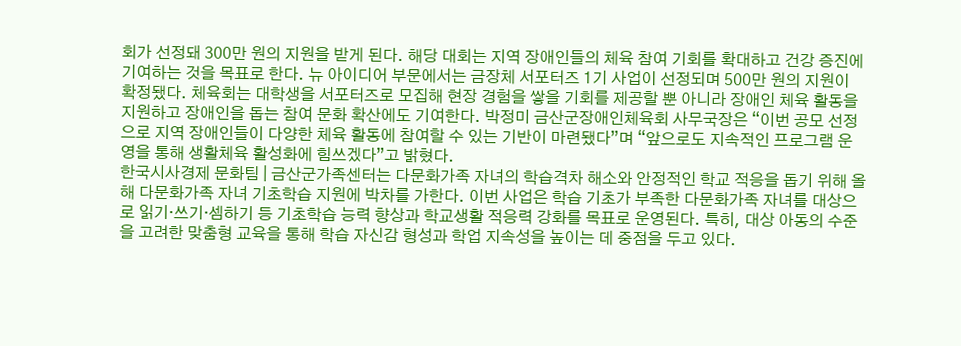회가 선정돼 300만 원의 지원을 받게 된다. 해당 대회는 지역 장애인들의 체육 참여 기회를 확대하고 건강 증진에 기여하는 것을 목표로 한다. 뉴 아이디어 부문에서는 금장체 서포터즈 1기 사업이 선정되며 500만 원의 지원이 확정됐다. 체육회는 대학생을 서포터즈로 모집해 현장 경험을 쌓을 기회를 제공할 뿐 아니라 장애인 체육 활동을 지원하고 장애인을 돕는 참여 문화 확산에도 기여한다. 박정미 금산군장애인체육회 사무국장은 “이번 공모 선정으로 지역 장애인들이 다양한 체육 활동에 참여할 수 있는 기반이 마련됐다”며 “앞으로도 지속적인 프로그램 운영을 통해 생활체육 활성화에 힘쓰겠다”고 밝혔다.
한국시사경제 문화팀 | 금산군가족센터는 다문화가족 자녀의 학습격차 해소와 안정적인 학교 적응을 돕기 위해 올해 다문화가족 자녀 기초학습 지원에 박차를 가한다. 이번 사업은 학습 기초가 부족한 다문화가족 자녀를 대상으로 읽기·쓰기·셈하기 등 기초학습 능력 향상과 학교생활 적응력 강화를 목표로 운영된다. 특히, 대상 아동의 수준을 고려한 맞춤형 교육을 통해 학습 자신감 형성과 학업 지속성을 높이는 데 중점을 두고 있다.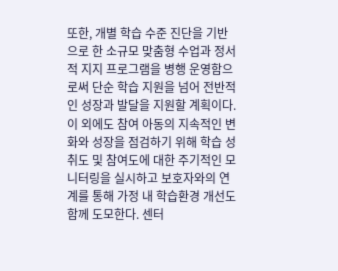또한, 개별 학습 수준 진단을 기반으로 한 소규모 맞춤형 수업과 정서적 지지 프로그램을 병행 운영함으로써 단순 학습 지원을 넘어 전반적인 성장과 발달을 지원할 계획이다. 이 외에도 참여 아동의 지속적인 변화와 성장을 점검하기 위해 학습 성취도 및 참여도에 대한 주기적인 모니터링을 실시하고 보호자와의 연계를 통해 가정 내 학습환경 개선도 함께 도모한다. 센터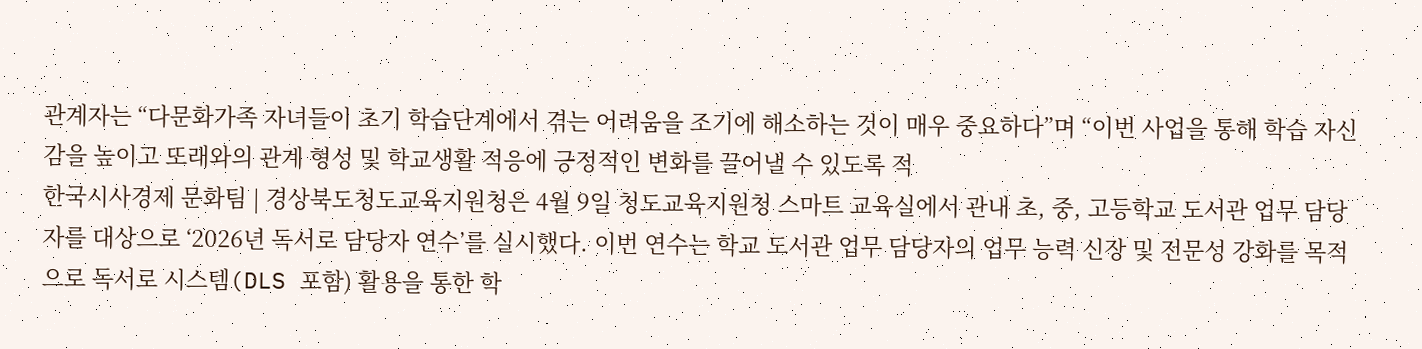관계자는 “다문화가족 자녀들이 초기 학습단계에서 겪는 어려움을 조기에 해소하는 것이 매우 중요하다”며 “이번 사업을 통해 학습 자신감을 높이고 또래와의 관계 형성 및 학교생활 적응에 긍정적인 변화를 끌어낼 수 있도록 적
한국시사경제 문화팀 | 경상북도청도교육지원청은 4월 9일 청도교육지원청 스마트 교육실에서 관내 초, 중, 고등학교 도서관 업무 담당자를 대상으로 ‘2026년 독서로 담당자 연수’를 실시했다. 이번 연수는 학교 도서관 업무 담당자의 업무 능력 신장 및 전문성 강화를 목적으로 독서로 시스템(DLS 포함) 활용을 통한 학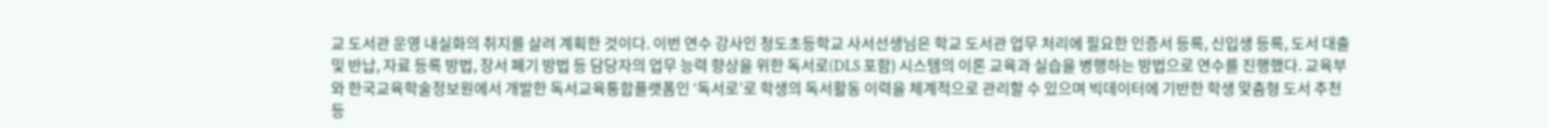교 도서관 운영 내실화의 취지를 살려 계획한 것이다. 이번 연수 강사인 청도초등학교 사서선생님은 학교 도서관 업무 처리에 필요한 인증서 등록, 신입생 등록, 도서 대출 및 반납, 자료 등록 방법, 장서 폐기 방법 등 담당자의 업무 능력 향상을 위한 독서로(DLS 포함) 시스템의 이론 교육과 실습을 병행하는 방법으로 연수를 진행했다. 교육부와 한국교육학술정보원에서 개발한 독서교육통합플랫폼인 ‘독서로’로 학생의 독서활동 이력을 체계적으로 관리할 수 있으며 빅데이터에 기반한 학생 맞춤형 도서 추천 등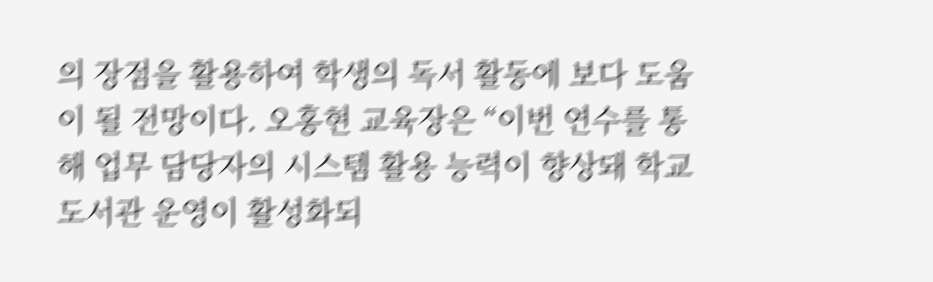의 장점을 활용하여 학생의 독서 활동에 보다 도움이 될 전망이다. 오홍현 교육장은 “이번 연수를 통해 업무 담당자의 시스템 활용 능력이 향상돼 학교 도서관 운영이 활성화되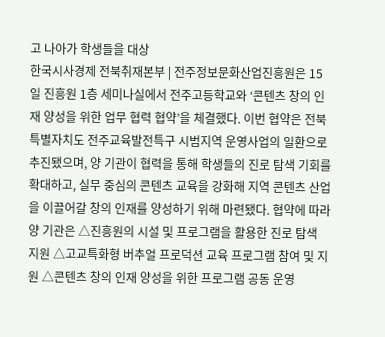고 나아가 학생들을 대상
한국시사경제 전북취재본부 | 전주정보문화산업진흥원은 15일 진흥원 1층 세미나실에서 전주고등학교와 ‘콘텐츠 창의 인재 양성을 위한 업무 협력 협약’을 체결했다. 이번 협약은 전북특별자치도 전주교육발전특구 시범지역 운영사업의 일환으로 추진됐으며, 양 기관이 협력을 통해 학생들의 진로 탐색 기회를 확대하고, 실무 중심의 콘텐츠 교육을 강화해 지역 콘텐츠 산업을 이끌어갈 창의 인재를 양성하기 위해 마련됐다. 협약에 따라 양 기관은 △진흥원의 시설 및 프로그램을 활용한 진로 탐색 지원 △고교특화형 버추얼 프로덕션 교육 프로그램 참여 및 지원 △콘텐츠 창의 인재 양성을 위한 프로그램 공동 운영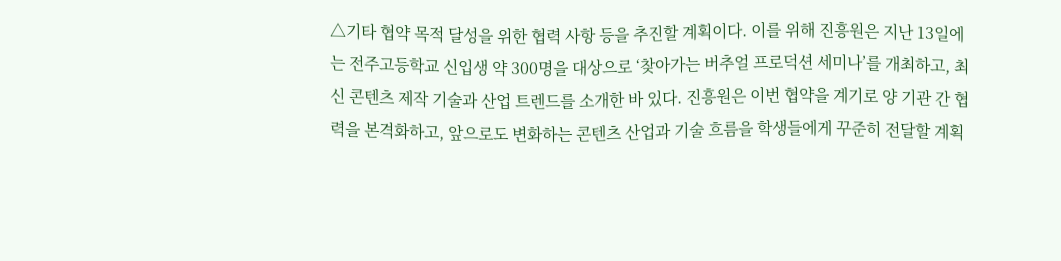△기타 협약 목적 달성을 위한 협력 사항 등을 추진할 계획이다. 이를 위해 진흥원은 지난 13일에는 전주고등학교 신입생 약 300명을 대상으로 ‘찾아가는 버추얼 프로덕션 세미나’를 개최하고, 최신 콘텐츠 제작 기술과 산업 트렌드를 소개한 바 있다. 진흥원은 이번 협약을 계기로 양 기관 간 협력을 본격화하고, 앞으로도 변화하는 콘텐츠 산업과 기술 흐름을 학생들에게 꾸준히 전달할 계획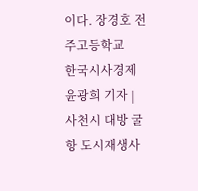이다. 장경호 전주고등학교
한국시사경제 윤광희 기자 | 사천시 대방 굴항 도시재생사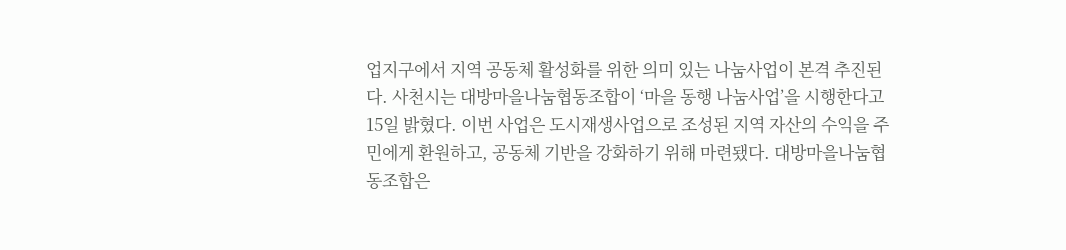업지구에서 지역 공동체 활성화를 위한 의미 있는 나눔사업이 본격 추진된다. 사천시는 대방마을나눔협동조합이 ‘마을 동행 나눔사업’을 시행한다고 15일 밝혔다. 이번 사업은 도시재생사업으로 조성된 지역 자산의 수익을 주민에게 환원하고, 공동체 기반을 강화하기 위해 마련됐다. 대방마을나눔협동조합은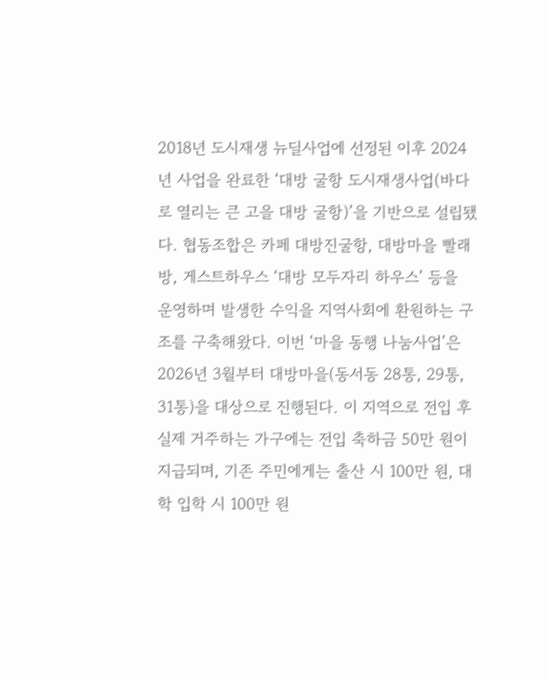2018년 도시재생 뉴딜사업에 선정된 이후 2024년 사업을 완료한 ‘대방 굴항 도시재생사업(바다로 열리는 큰 고을 대방 굴항)’을 기반으로 설립됐다. 협동조합은 카페 대방진굴항, 대방마을 빨래방, 게스트하우스 ‘대방 모두자리 하우스’ 등을 운영하며 발생한 수익을 지역사회에 환원하는 구조를 구축해왔다. 이번 ‘마을 동행 나눔사업’은 2026년 3월부터 대방마을(동서동 28통, 29통, 31통)을 대상으로 진행된다. 이 지역으로 전입 후 실제 거주하는 가구에는 전입 축하금 50만 원이 지급되며, 기존 주민에게는 출산 시 100만 원, 대학 입학 시 100만 원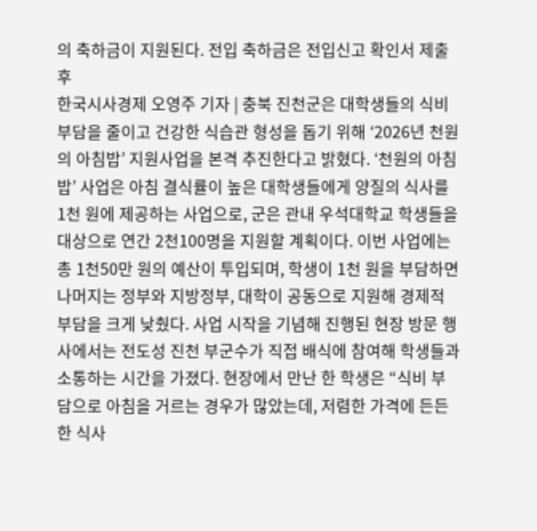의 축하금이 지원된다. 전입 축하금은 전입신고 확인서 제출 후
한국시사경제 오영주 기자 | 충북 진천군은 대학생들의 식비 부담을 줄이고 건강한 식습관 형성을 돕기 위해 ‘2026년 천원의 아침밥’ 지원사업을 본격 추진한다고 밝혔다. ‘천원의 아침밥’ 사업은 아침 결식률이 높은 대학생들에게 양질의 식사를 1천 원에 제공하는 사업으로, 군은 관내 우석대학교 학생들을 대상으로 연간 2천100명을 지원할 계획이다. 이번 사업에는 총 1천50만 원의 예산이 투입되며, 학생이 1천 원을 부담하면 나머지는 정부와 지방정부, 대학이 공동으로 지원해 경제적 부담을 크게 낮췄다. 사업 시작을 기념해 진행된 현장 방문 행사에서는 전도성 진천 부군수가 직접 배식에 참여해 학생들과 소통하는 시간을 가졌다. 현장에서 만난 한 학생은 “식비 부담으로 아침을 거르는 경우가 많았는데, 저렴한 가격에 든든한 식사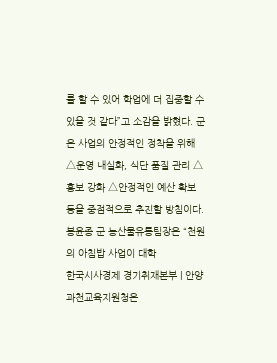를 할 수 있어 학업에 더 집중할 수 있을 것 같다”고 소감을 밝혔다. 군은 사업의 안정적인 정착을 위해 △운영 내실화, 식단 품질 관리 △홍보 강화 △안정적인 예산 확보 등을 중점적으로 추진할 방침이다. 봉윤종 군 농산물유통팀장은 “천원의 아침밥 사업이 대학
한국시사경제 경기취재본부 | 안양과천교육지원청은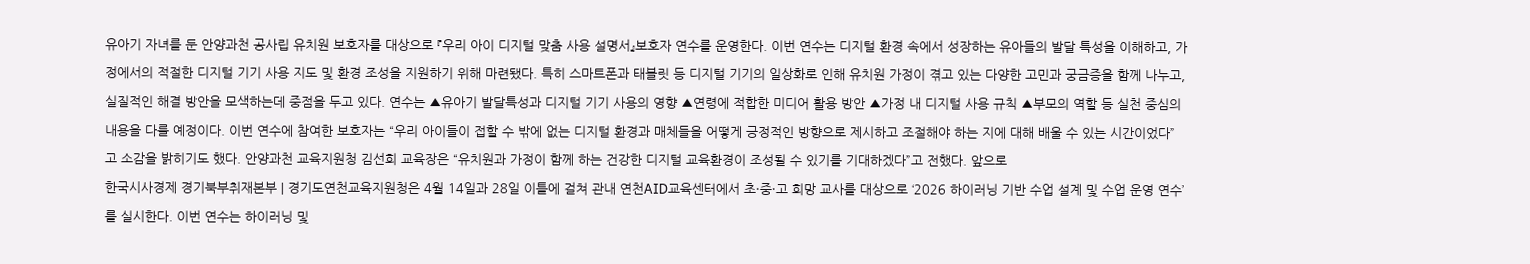유아기 자녀를 둔 안양과천 공사립 유치원 보호자를 대상으로 『우리 아이 디지털 맞춤 사용 설명서』보호자 연수를 운영한다. 이번 연수는 디지털 환경 속에서 성장하는 유아들의 발달 특성을 이해하고, 가정에서의 적절한 디지털 기기 사용 지도 및 환경 조성을 지원하기 위해 마련됐다. 특히 스마트폰과 태블릿 등 디지털 기기의 일상화로 인해 유치원 가정이 겪고 있는 다양한 고민과 궁금증을 함께 나누고, 실질적인 해결 방안을 모색하는데 중점을 두고 있다. 연수는 ▲유아기 발달특성과 디지털 기기 사용의 영향 ▲연령에 적합한 미디어 활용 방안 ▲가정 내 디지털 사용 규칙 ▲부모의 역할 등 실천 중심의 내용을 다룰 예정이다. 이번 연수에 참여한 보호자는 “우리 아이들이 접할 수 밖에 없는 디지털 환경과 매체들을 어떻게 긍정적인 방향으로 제시하고 조절해야 하는 지에 대해 배울 수 있는 시간이었다” 고 소감을 밝히기도 했다. 안양과천 교육지원청 김선희 교육장은 “유치원과 가정이 함께 하는 건강한 디지털 교육환경이 조성될 수 있기를 기대하겠다”고 전했다. 앞으로
한국시사경제 경기북부취재본부 | 경기도연천교육지원청은 4월 14일과 28일 이틀에 걸쳐 관내 연천AID교육센터에서 초·중·고 희망 교사를 대상으로 ‘2026 하이러닝 기반 수업 설계 및 수업 운영 연수’를 실시한다. 이번 연수는 하이러닝 및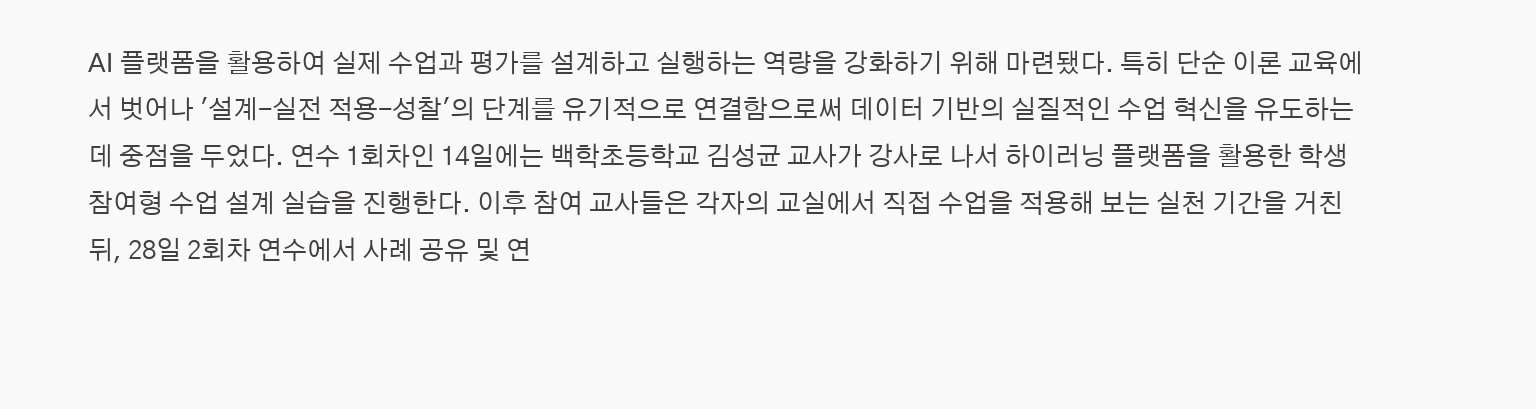AI 플랫폼을 활용하여 실제 수업과 평가를 설계하고 실행하는 역량을 강화하기 위해 마련됐다. 특히 단순 이론 교육에서 벗어나 '설계-실전 적용-성찰'의 단계를 유기적으로 연결함으로써 데이터 기반의 실질적인 수업 혁신을 유도하는 데 중점을 두었다. 연수 1회차인 14일에는 백학초등학교 김성균 교사가 강사로 나서 하이러닝 플랫폼을 활용한 학생 참여형 수업 설계 실습을 진행한다. 이후 참여 교사들은 각자의 교실에서 직접 수업을 적용해 보는 실천 기간을 거친 뒤, 28일 2회차 연수에서 사례 공유 및 연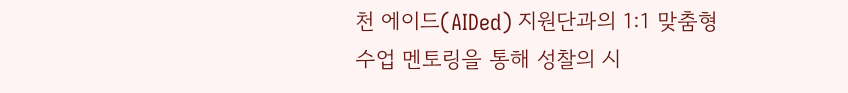천 에이드(AIDed) 지원단과의 1:1 맞춤형 수업 멘토링을 통해 성찰의 시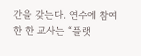간을 갖는다. 연수에 참여한 한 교사는 “플랫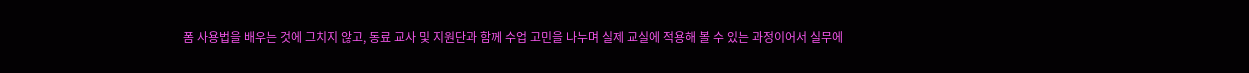폼 사용법을 배우는 것에 그치지 않고, 동료 교사 및 지원단과 함께 수업 고민을 나누며 실제 교실에 적용해 볼 수 있는 과정이어서 실무에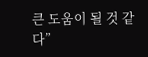큰 도움이 될 것 같다”